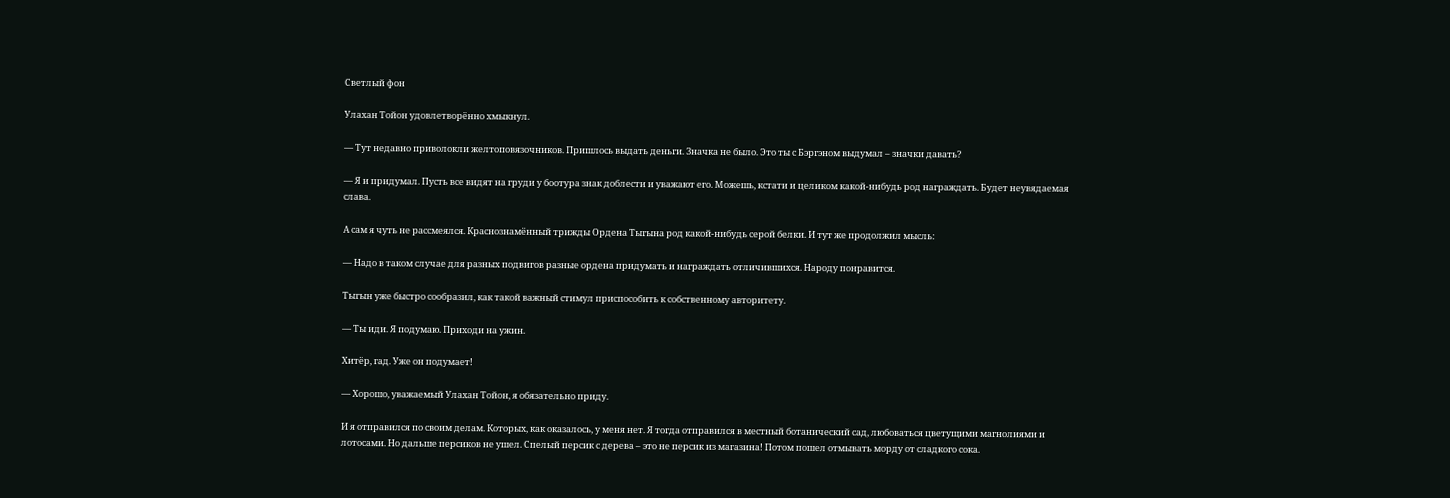Светлый фон

Улахан Тойон удовлетворённо хмыкнул.

— Тут недавно приволокли желтоповязочников. Пришлось выдать деньги. Значка не было. Это ты с Бэргэном выдумал – значки давать?

— Я и придумал. Пусть все видят на груди у боотура знак доблести и уважают его. Можешь, кстати и целиком какой-нибудь род награждать. Будет неувядаемая слава.

А сам я чуть не рассмеялся. Краснознамённый трижды Ордена Тыгына род какой-нибудь серой белки. И тут же продолжил мысль:

— Надо в таком случае для разных подвигов разные ордена придумать и награждать отличившихся. Народу понравится.

Тыгын уже быстро сообразил, как такой важный стимул приспособить к собственному авторитету.

— Ты иди. Я подумаю. Приходи на ужин.

Хитёр, гад. Уже он подумает!

— Хорошо, уважаемый Улахан Тойон, я обязательно приду.

И я отправился по своим делам. Которых, как оказалось, у меня нет. Я тогда отправился в местный ботанический сад, любоваться цветущими магнолиями и лотосами. Но дальше персиков не ушел. Спелый персик с дерева – это не персик из магазина! Потом пошел отмывать морду от сладкого сока.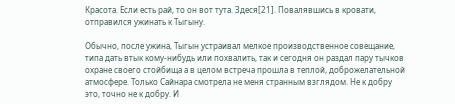Красота. Если есть рай, то он вот тута. Здеся[21]. Повалявшись в кровати, отправился ужинать к Тыгыну.

Обычно, после ужина, Тыгын устраивал мелкое производственное совещание, типа дать втык кому-нибудь или похвалить, так и сегодня он раздал пару тычков охране своего стойбища а в целом встреча прошла в теплой, доброжелательной атмосфере. Только Сайнара смотрела не меня странным взглядом. Не к добру это, точно не к добру. И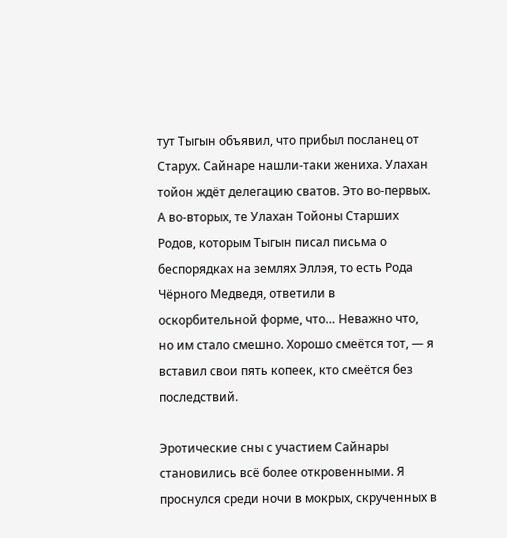тут Тыгын объявил, что прибыл посланец от Старух. Сайнаре нашли-таки жениха. Улахан тойон ждёт делегацию сватов. Это во-первых. А во-вторых, те Улахан Тойоны Старших Родов, которым Тыгын писал письма о беспорядках на землях Эллэя, то есть Рода Чёрного Медведя, ответили в оскорбительной форме, что… Неважно что, но им стало смешно. Хорошо смеётся тот, — я вставил свои пять копеек, кто смеётся без последствий.

Эротические сны с участием Сайнары становились всё более откровенными. Я проснулся среди ночи в мокрых, скрученных в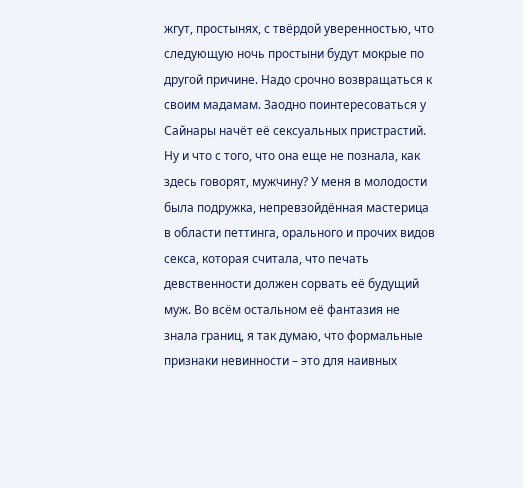жгут, простынях, с твёрдой уверенностью, что следующую ночь простыни будут мокрые по другой причине. Надо срочно возвращаться к своим мадамам. Заодно поинтересоваться у Сайнары начёт её сексуальных пристрастий. Ну и что с того, что она еще не познала, как здесь говорят, мужчину? У меня в молодости была подружка, непревзойдённая мастерица в области петтинга, орального и прочих видов секса, которая считала, что печать девственности должен сорвать её будущий муж. Во всём остальном её фантазия не знала границ, я так думаю, что формальные признаки невинности – это для наивных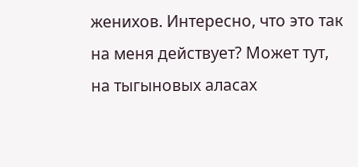женихов. Интересно, что это так на меня действует? Может тут, на тыгыновых аласах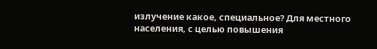излучение какое, специальное? Для местного населения, с целью повышения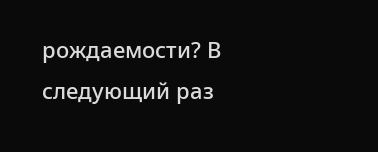рождаемости? В следующий раз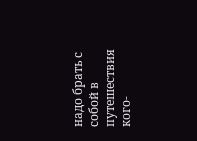надо брать с собой в путешествия кого-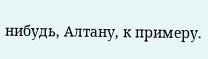нибудь, Алтану, к примеру.